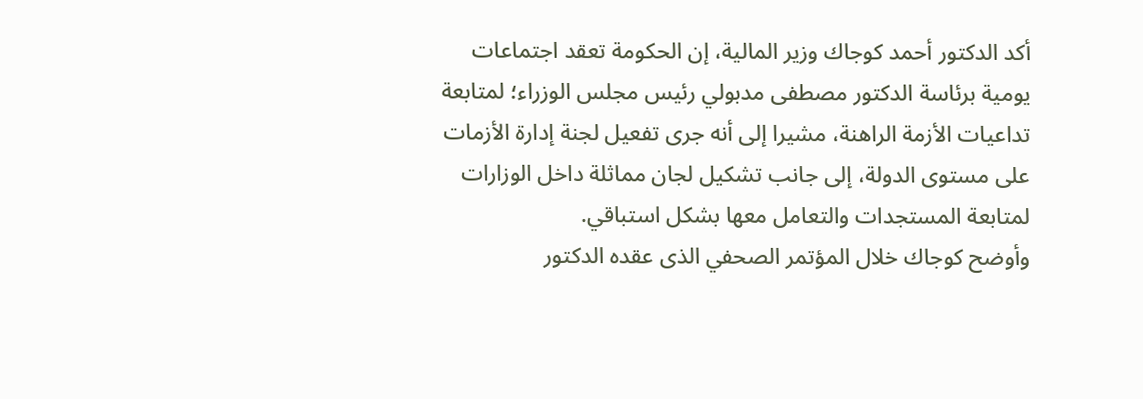أكد الدكتور أحمد كوجاك وزير المالية، إن الحكومة تعقد اجتماعات يومية برئاسة الدكتور مصطفى مدبولي رئيس مجلس الوزراء؛ لمتابعة تداعيات الأزمة الراهنة، مشيرا إلى أنه جرى تفعيل لجنة إدارة الأزمات على مستوى الدولة، إلى جانب تشكيل لجان مماثلة داخل الوزارات لمتابعة المستجدات والتعامل معها بشكل استباقي.
وأوضح كوجاك خلال المؤتمر الصحفي الذى عقده الدكتور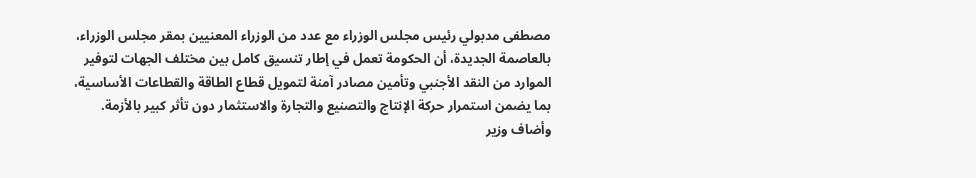مصطفى مدبولي رئيس مجلس الوزراء مع عدد من الوزراء المعنيين بمقر مجلس الوزراء، بالعاصمة الجديدة، أن الحكومة تعمل في إطار تنسيق كامل بين مختلف الجهات لتوفير الموارد من النقد الأجنبي وتأمين مصادر آمنة لتمويل قطاع الطاقة والقطاعات الأساسية، بما يضمن استمرار حركة الإنتاج والتصنيع والتجارة والاستثمار دون تأثر كبير بالأزمة.
وأضاف وزير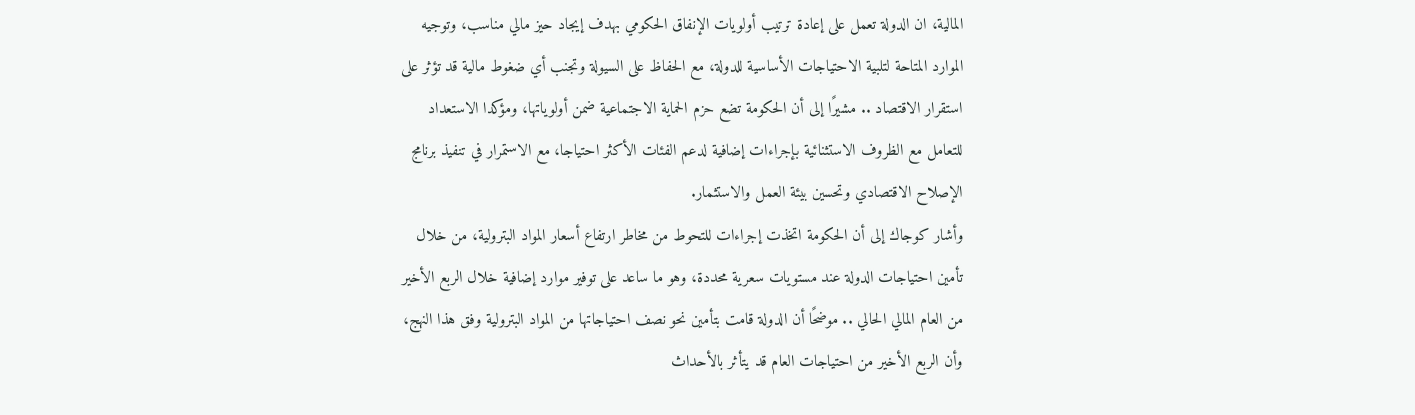المالية، ان الدولة تعمل على إعادة ترتيب أولويات الإنفاق الحكومي بهدف إيجاد حيز مالي مناسب، وتوجيه الموارد المتاحة لتلبية الاحتياجات الأساسية للدولة، مع الحفاظ على السيولة وتجنب أي ضغوط مالية قد تؤثر على استقرار الاقتصاد .. مشيرًا إلى أن الحكومة تضع حزم الحماية الاجتماعية ضمن أولوياتها، ومؤكدا الاستعداد للتعامل مع الظروف الاستثنائية بإجراءات إضافية لدعم الفئات الأكثر احتياجا، مع الاستمرار في تنفيذ برنامج الإصلاح الاقتصادي وتحسين بيئة العمل والاستثمار.
وأشار كوجاك إلى أن الحكومة اتخذت إجراءات للتحوط من مخاطر ارتفاع أسعار المواد البترولية، من خلال تأمين احتياجات الدولة عند مستويات سعرية محددة، وهو ما ساعد على توفير موارد إضافية خلال الربع الأخير من العام المالي الحالي .. موضحًا أن الدولة قامت بتأمين نحو نصف احتياجاتها من المواد البترولية وفق هذا النهج، وأن الربع الأخير من احتياجات العام قد يتأثر بالأحداث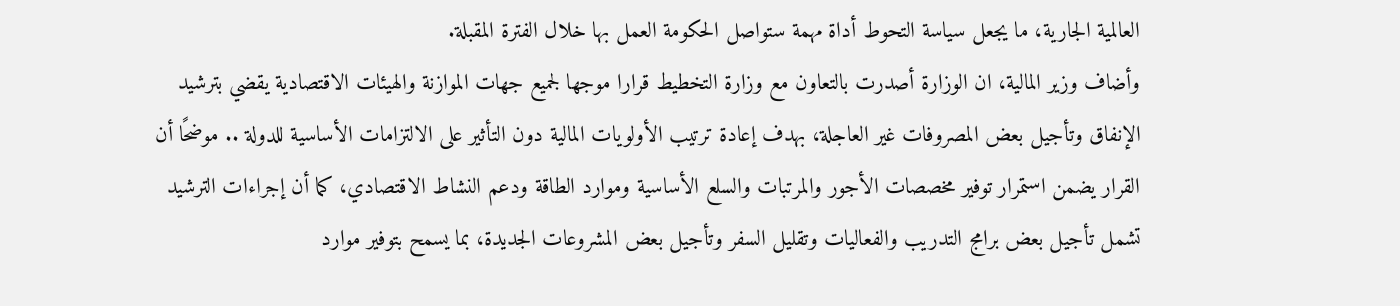العالمية الجارية، ما يجعل سياسة التحوط أداة مهمة ستواصل الحكومة العمل بها خلال الفترة المقبلة.
وأضاف وزير المالية، ان الوزارة أصدرت بالتعاون مع وزارة التخطيط قرارا موجها لجميع جهات الموازنة والهيئات الاقتصادية يقضي بترشيد الإنفاق وتأجيل بعض المصروفات غير العاجلة، بهدف إعادة ترتيب الأولويات المالية دون التأثير على الالتزامات الأساسية للدولة .. موضحًا أن القرار يضمن استمرار توفير مخصصات الأجور والمرتبات والسلع الأساسية وموارد الطاقة ودعم النشاط الاقتصادي، كما أن إجراءات الترشيد تشمل تأجيل بعض برامج التدريب والفعاليات وتقليل السفر وتأجيل بعض المشروعات الجديدة، بما يسمح بتوفير موارد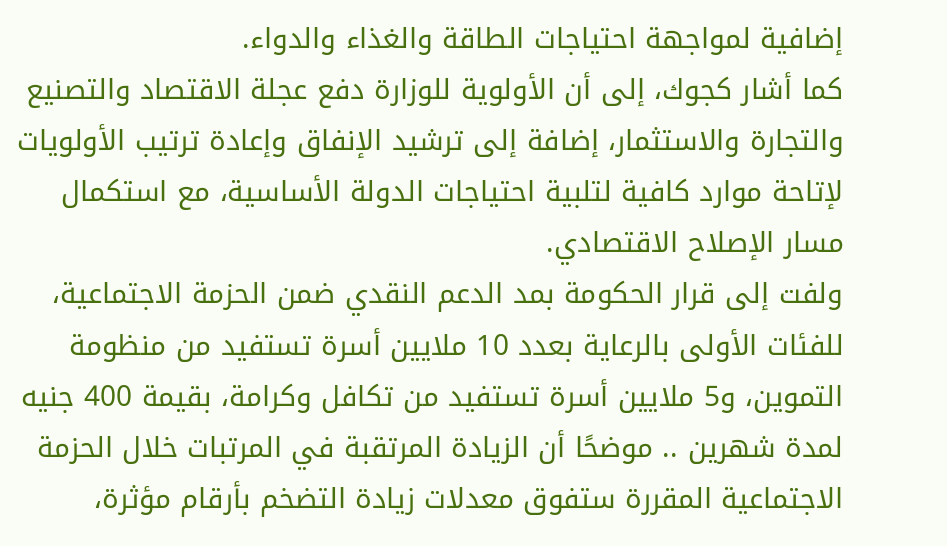إضافية لمواجهة احتياجات الطاقة والغذاء والدواء.
كما أشار كجوك، إلى أن الأولوية للوزارة دفع عجلة الاقتصاد والتصنيع والتجارة والاستثمار، إضافة إلى ترشيد الإنفاق وإعادة ترتيب الأولويات لإتاحة موارد كافية لتلبية احتياجات الدولة الأساسية، مع استكمال مسار الإصلاح الاقتصادي.
ولفت إلى قرار الحكومة بمد الدعم النقدي ضمن الحزمة الاجتماعية، للفئات الأولى بالرعاية بعدد 10 ملايين أسرة تستفيد من منظومة التموين، و5 ملايين أسرة تستفيد من تكافل وكرامة، بقيمة 400 جنيه لمدة شهرين .. موضحًا أن الزيادة المرتقبة في المرتبات خلال الحزمة الاجتماعية المقررة ستفوق معدلات زيادة التضخم بأرقام مؤثرة،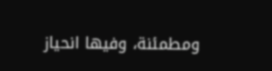ومطمئنة، وفيها انحياز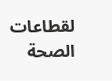لقطاعات الصحة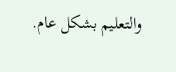والتعليم بشكل عام.